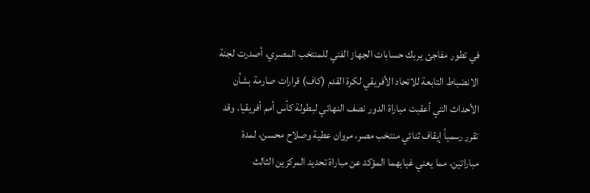في تطور مفاجئ يربك حسابات الجهاز الفني للمنتخب المصري، أصدرت لجنة الانضباط التابعة للاتحاد الأفريقي لكرة القدم (كاف) قرارات صارمة بشأن الأحداث التي أعقبت مباراة الدور نصف النهائي لبطولة كأس أمم أفريقيا. وقد تقرر رسمياً إيقاف ثنائي منتخب مصر، مروان عطية وصلاح محسن، لمدة مباراتين، مما يعني غيابهما المؤكد عن مباراة تحديد المركزين الثالث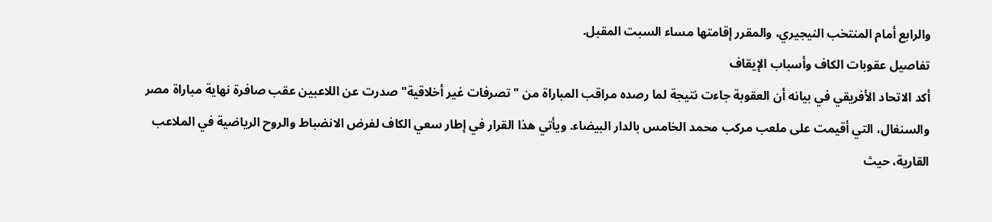والرابع أمام المنتخب النيجيري، والمقرر إقامتها مساء السبت المقبل.
تفاصيل عقوبات الكاف وأسباب الإيقاف
أكد الاتحاد الأفريقي في بيانه أن العقوبة جاءت نتيجة لما رصده مراقب المباراة من "تصرفات غير أخلاقية" صدرت عن اللاعبين عقب صافرة نهاية مباراة مصر والسنغال، التي أقيمت على ملعب مركب محمد الخامس بالدار البيضاء. ويأتي هذا القرار في إطار سعي الكاف لفرض الانضباط والروح الرياضية في الملاعب القارية، حيث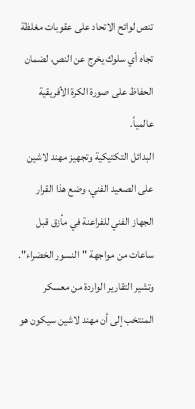تنص لوائح الاتحاد على عقوبات مغلظة تجاه أي سلوك يخرج عن النص، لضمان الحفاظ على صورة الكرة الأفريقية عالمياً.
البدائل التكتيكية وتجهيز مهند لاشين
على الصعيد الفني، وضع هذا القرار الجهاز الفني للفراعنة في مأزق قبل ساعات من مواجهة "النسور الخضراء". وتشير التقارير الواردة من معسكر المنتخب إلى أن مهند لاشين سيكون هو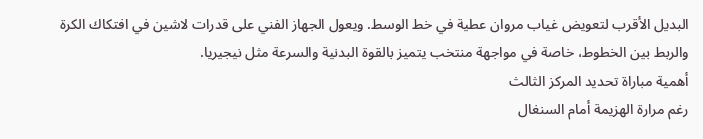البديل الأقرب لتعويض غياب مروان عطية في خط الوسط. ويعول الجهاز الفني على قدرات لاشين في افتكاك الكرة والربط بين الخطوط، خاصة في مواجهة منتخب يتميز بالقوة البدنية والسرعة مثل نيجيريا.
أهمية مباراة تحديد المركز الثالث
رغم مرارة الهزيمة أمام السنغال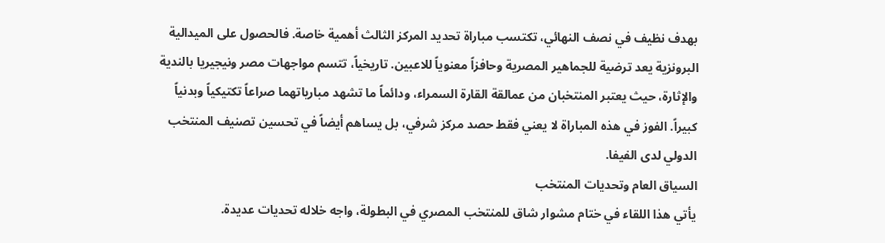بهدف نظيف في نصف النهائي، تكتسب مباراة تحديد المركز الثالث أهمية خاصة. فالحصول على الميدالية البرونزية يعد ترضية للجماهير المصرية وحافزاً معنوياً للاعبين. تاريخياً، تتسم مواجهات مصر ونيجيريا بالندية والإثارة، حيث يعتبر المنتخبان من عمالقة القارة السمراء، ودائماً ما تشهد مبارياتهما صراعاً تكتيكياً وبدنياً كبيراً. الفوز في هذه المباراة لا يعني فقط حصد مركز شرفي، بل يساهم أيضاً في تحسين تصنيف المنتخب الدولي لدى الفيفا.
السياق العام وتحديات المنتخب
يأتي هذا اللقاء في ختام مشوار شاق للمنتخب المصري في البطولة، واجه خلاله تحديات عديدة.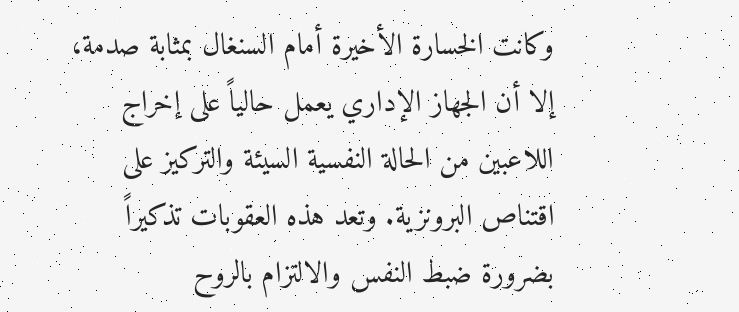وكانت الخسارة الأخيرة أمام السنغال بمثابة صدمة، إلا أن الجهاز الإداري يعمل حالياً على إخراج اللاعبين من الحالة النفسية السيئة والتركيز على اقتناص البرونزية. وتعد هذه العقوبات تذكيراً بضرورة ضبط النفس والالتزام بالروح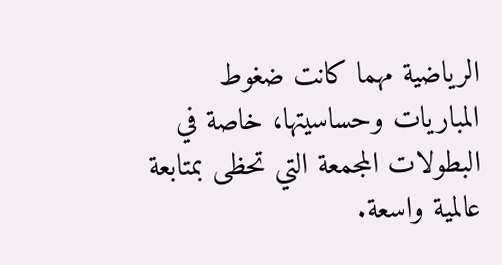الرياضية مهما كانت ضغوط المباريات وحساسيتها، خاصة في البطولات المجمعة التي تحظى بمتابعة عالمية واسعة.